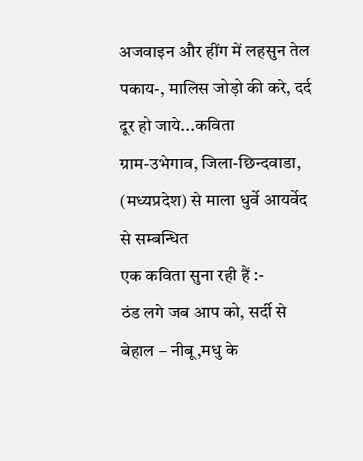अजवाइन और हींग में लहसुन तेल पकाय-, मालिस जोड़ो की करे, दर्द दूर हो जाये...कविता
ग्राम-उभेगाव, जिला-छिन्दवाडा, (मध्यप्रदेश) से माला धुर्वे आयर्वेद से सम्बन्धित
एक कविता सुना रही हैं :-
ठंड लगे जब आप को, सर्दी से बेहाल – नीबू,मधु के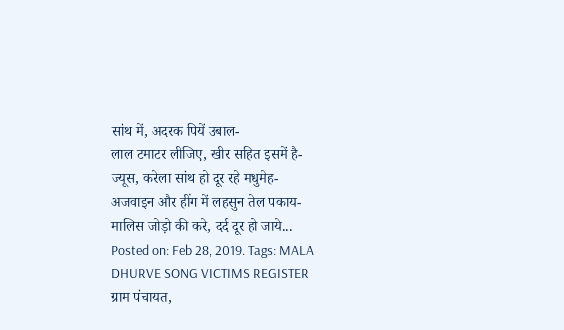सांथ में, अदरक पियें उबाल-
लाल टमाटर लीजिए, खीर सहित इसमें है-
ज्यूस, करेला सांथ हो दूर रहे मधुमेह-
अजवाइन और हींग में लहसुन तेल पकाय-
मालिस जोड़ो की करे, दर्द दूर हो जाये...
Posted on: Feb 28, 2019. Tags: MALA DHURVE SONG VICTIMS REGISTER
ग्राम पंचायत,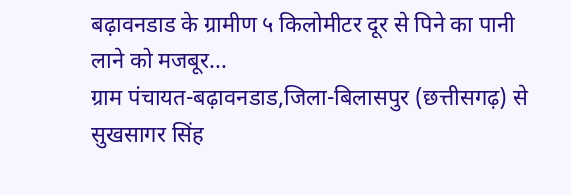बढ़ावनडाड के ग्रामीण ५ किलोमीटर दूर से पिने का पानी लाने को मजबूर...
ग्राम पंचायत-बढ़ावनडाड,जिला-बिलासपुर (छत्तीसगढ़) से सुखसागर सिंह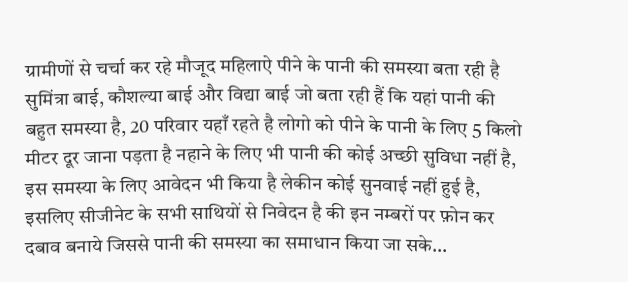ग्रामीणों से चर्चा कर रहे मौजूद महिलाऐ पीने के पानी की समस्या बता रही है सुमिंत्रा बाई, कौशल्या बाई और विद्या बाई जो बता रही हैं कि यहां पानी की बहुत समस्या है, 20 परिवार यहाँ रहते है लोगो को पीने के पानी के लिए 5 किलो मीटर दूर जाना पड़ता है नहाने के लिए भी पानी की कोई अच्छी सुविधा नहीं है, इस समस्या के लिए आवेदन भी किया है लेकीन कोई सुनवाई नहीं हुई है, इसलिए सीजीनेट के सभी साथियों से निवेदन है की इन नम्बरों पर फ़ोन कर दबाव बनाये जिससे पानी की समस्या का समाधान किया जा सके...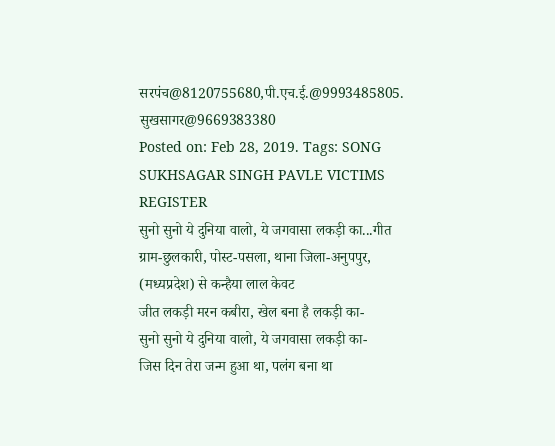सरपंच@8120755680,पी.एच.ई.@9993485805. सुखसागर@9669383380
Posted on: Feb 28, 2019. Tags: SONG SUKHSAGAR SINGH PAVLE VICTIMS REGISTER
सुनो सुनो ये दुनिया वालो, ये जगवासा लकड़ी का...गीत
ग्राम-छुलकारी, पोस्ट-पसला, थाना जिला-अनुपपुर, (मध्यप्रदेश) से कन्हैया लाल केवट
जीत लकड़ी मरन कबीरा, खेल बना है लकड़ी का-
सुनो सुनो ये दुनिया वालो, ये जगवासा लकड़ी का-
जिस दिन तेरा जन्म हुआ था, पलंग बना था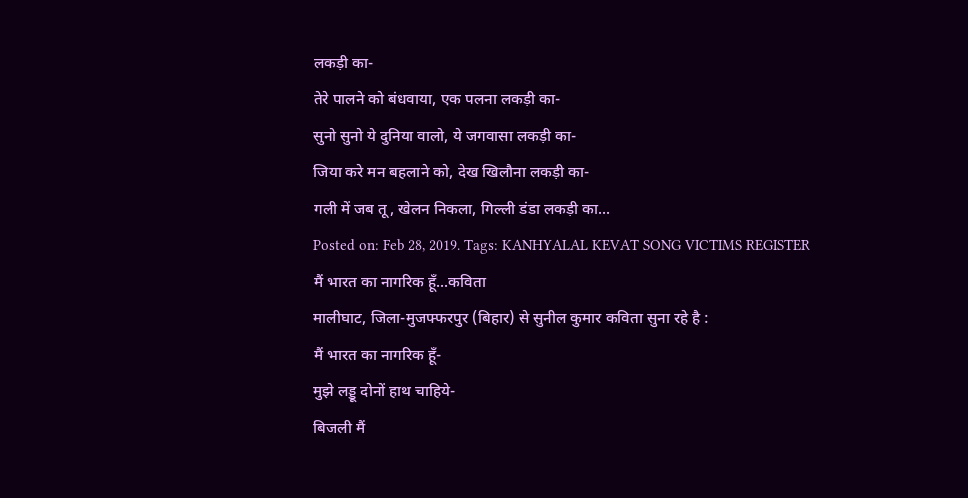लकड़ी का-
तेरे पालने को बंधवाया, एक पलना लकड़ी का-
सुनो सुनो ये दुनिया वालो, ये जगवासा लकड़ी का-
जिया करे मन बहलाने को, देख खिलौना लकड़ी का-
गली में जब तू, खेलन निकला, गिल्ली डंडा लकड़ी का...
Posted on: Feb 28, 2019. Tags: KANHYALAL KEVAT SONG VICTIMS REGISTER
मैं भारत का नागरिक हूँ...कविता
मालीघाट, जिला-मुजफ्फरपुर (बिहार) से सुनील कुमार कविता सुना रहे है :
मैं भारत का नागरिक हूँ-
मुझे लड्डू दोनों हाथ चाहिये-
बिजली मैं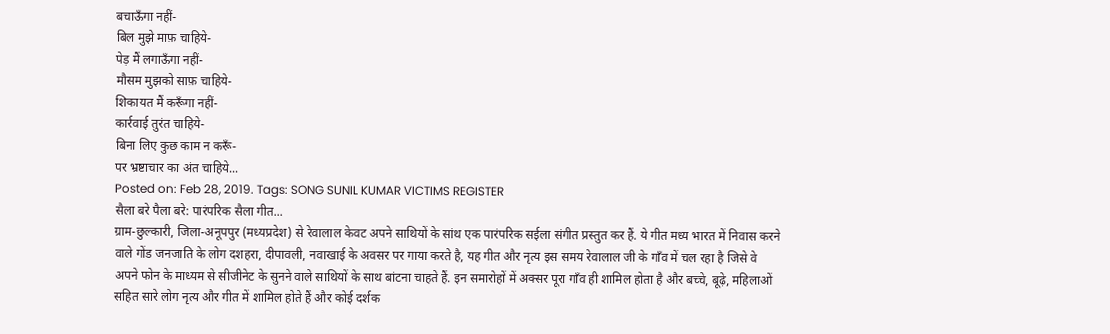बचाऊँगा नहीं-
बिल मुझे माफ़ चाहिये-
पेड़ मैं लगाऊँगा नहीं-
मौसम मुझको साफ़ चाहिये-
शिकायत मैं करूँगा नहीं-
कार्रवाई तुरंत चाहिये-
बिना लिए कुछ काम न करूँ-
पर भ्रष्टाचार का अंत चाहिये...
Posted on: Feb 28, 2019. Tags: SONG SUNIL KUMAR VICTIMS REGISTER
सैला बरे पैला बरे: पारंपरिक सैला गीत...
ग्राम-छुल्कारी, जिला-अनूपपुर (मध्यप्रदेश) से रेवालाल केवट अपने साथियों के सांथ एक पारंपरिक सईला संगीत प्रस्तुत कर हैं. ये गीत मध्य भारत में निवास करने वाले गोंड जनजाति के लोग दशहरा, दीपावली, नवाखाई के अवसर पर गाया करते है, यह गीत और नृत्य इस समय रेवालाल जी के गाँव में चल रहा है जिसे वे अपने फोन के माध्यम से सीजीनेट के सुनने वाले साथियों के साथ बांटना चाहते हैं. इन समारोहों में अक्सर पूरा गाँव ही शामिल होता है और बच्चे, बूढ़े, महिलाओं सहित सारे लोग नृत्य और गीत में शामिल होते हैं और कोई दर्शक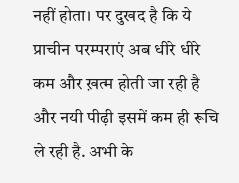नहीं होता। पर दुखद है कि ये प्राचीन परम्पराएं अब धीरे धीरे कम और ख़त्म होती जा रही है और नयी पीढ़ी इसमें कम ही रूचि ले रही है. अभी के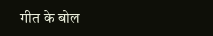गीत के बोल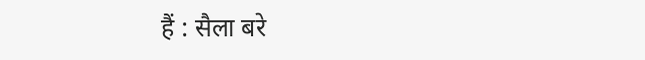हैं : सैला बरे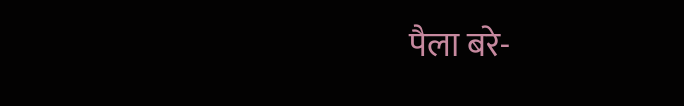पैला बरे-